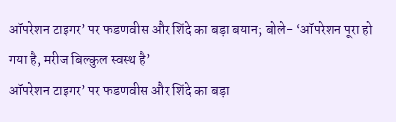ऑपरेशन टाइगर’ पर फडणवीस और शिंदे का बड़ा बयान; बोले- ‘ऑपरेशन पूरा हो गया है, मरीज बिल्कुल स्वस्थ है’
ऑपरेशन टाइगर’ पर फडणवीस और शिंदे का बड़ा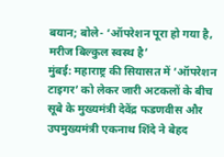बयान; बोले- ‘ऑपरेशन पूरा हो गया है, मरीज बिल्कुल स्वस्थ है’
मुंबई: महाराष्ट्र की सियासत में ‘ऑपरेशन टाइगर’ को लेकर जारी अटकलों के बीच सूबे के मुख्यमंत्री देवेंद्र फडणवीस और उपमुख्यमंत्री एकनाथ शिंदे ने बेहद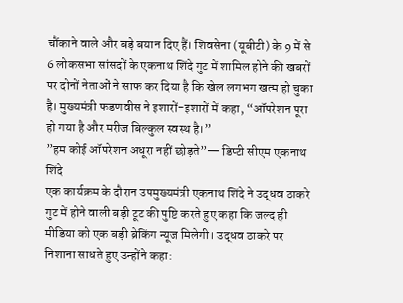चौंकाने वाले और बड़े बयान दिए हैं। शिवसेना (यूबीटी) के 9 में से 6 लोकसभा सांसदों के एकनाथ शिंदे गुट में शामिल होने की खबरों पर दोनों नेताओं ने साफ कर दिया है कि खेल लगभग खत्म हो चुका है। मुख्यमंत्री फडणवीस ने इशारों-इशारों में कहा, “ऑपरेशन पूरा हो गया है और मरीज बिल्कुल स्वस्थ है।”
”हम कोई ऑपरेशन अधूरा नहीं छोड़ते”— डिप्टी सीएम एकनाथ शिंदे
एक कार्यक्रम के दौरान उपमुख्यमंत्री एकनाथ शिंदे ने उद्धव ठाकरे गुट में होने वाली बड़ी टूट की पुष्टि करते हुए कहा कि जल्द ही मीडिया को एक बड़ी ब्रेकिंग न्यूज मिलेगी। उद्धव ठाकरे पर निशाना साधते हुए उन्होंने कहा: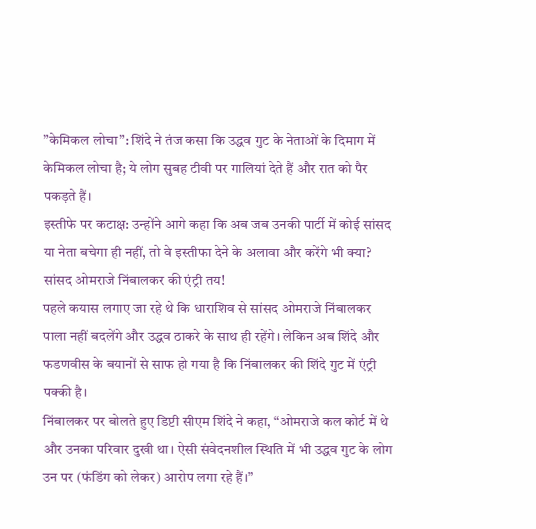”केमिकल लोचा”: शिंदे ने तंज कसा कि उद्धव गुट के नेताओं के दिमाग में केमिकल लोचा है; ये लोग सुबह टीवी पर गालियां देते हैं और रात को पैर पकड़ते हैं।
इस्तीफे पर कटाक्ष: उन्होंने आगे कहा कि अब जब उनकी पार्टी में कोई सांसद या नेता बचेगा ही नहीं, तो वे इस्तीफा देने के अलावा और करेंगे भी क्या?
सांसद ओमराजे निंबालकर की एंट्री तय!
पहले कयास लगाए जा रहे थे कि धाराशिव से सांसद ओमराजे निंबालकर पाला नहीं बदलेंगे और उद्धव ठाकरे के साथ ही रहेंगे। लेकिन अब शिंदे और फडणवीस के बयानों से साफ हो गया है कि निंबालकर की शिंदे गुट में एंट्री पक्की है।
निंबालकर पर बोलते हुए डिप्टी सीएम शिंदे ने कहा, “ओमराजे कल कोर्ट में थे और उनका परिवार दुखी था। ऐसी संवेदनशील स्थिति में भी उद्धव गुट के लोग उन पर (फंडिंग को लेकर) आरोप लगा रहे हैं।”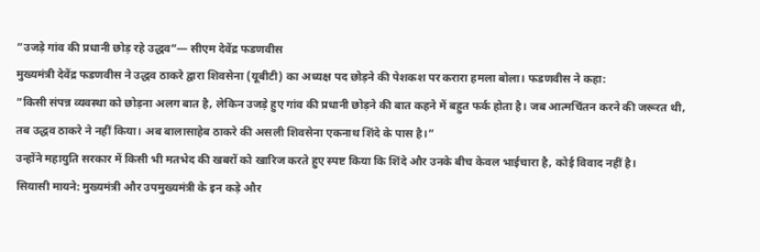”उजड़े गांव की प्रधानी छोड़ रहे उद्धव”— सीएम देवेंद्र फडणवीस
मुख्यमंत्री देवेंद्र फडणवीस ने उद्धव ठाकरे द्वारा शिवसेना (यूबीटी) का अध्यक्ष पद छोड़ने की पेशकश पर करारा हमला बोला। फडणवीस ने कहा:
”किसी संपन्न व्यवस्था को छोड़ना अलग बात है, लेकिन उजड़े हुए गांव की प्रधानी छोड़ने की बात कहने में बहुत फर्क होता है। जब आत्मचिंतन करने की जरूरत थी, तब उद्धव ठाकरे ने नहीं किया। अब बालासाहेब ठाकरे की असली शिवसेना एकनाथ शिंदे के पास है।”
उन्होंने महायुति सरकार में किसी भी मतभेद की खबरों को खारिज करते हुए स्पष्ट किया कि शिंदे और उनके बीच केवल भाईचारा है, कोई विवाद नहीं है।
सियासी मायने: मुख्यमंत्री और उपमुख्यमंत्री के इन कड़े और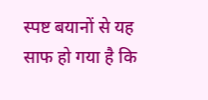स्पष्ट बयानों से यह साफ हो गया है कि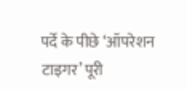पर्दे के पीछे ‘ऑपरेशन टाइगर’ पूरी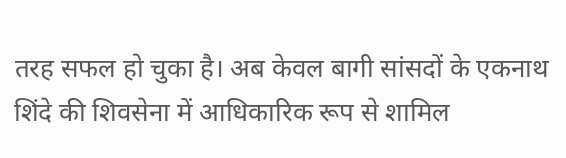तरह सफल हो चुका है। अब केवल बागी सांसदों के एकनाथ शिंदे की शिवसेना में आधिकारिक रूप से शामिल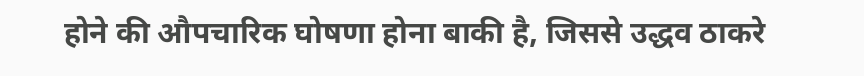होने की औपचारिक घोषणा होना बाकी है, जिससे उद्धव ठाकरे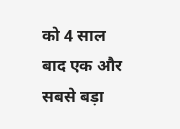को 4 साल बाद एक और सबसे बड़ा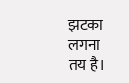झटका लगना तय है।